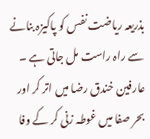بذریعہ ریاضت نفس کو پاکیزہ بنانے سے راہ راست مل جاتی ہے ۔
عارفین خندق رضا میں اتر کر اور بحر صفا میں غوطہ زنی کر کے وفا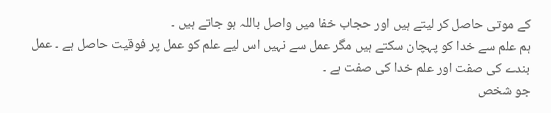کے موتی حاصل کر لیتے ہیں اور حجاب خفا میں واصل باللہ ہو جاتے ہیں ۔
ہم علم سے خدا کو پہچان سکتے ہیں مگر عمل سے نہیں اس لیے علم کو عمل پر فوقیت حاصل ہے ۔ عمل بندے کی صفت اور علم خدا کی صفت ہے ۔
جو شخص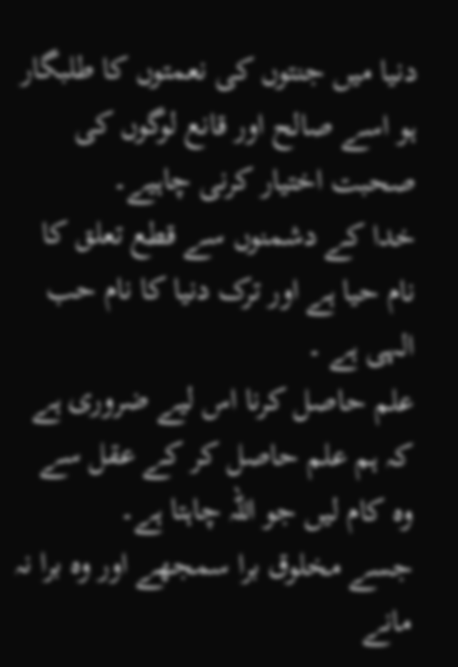دنیا میں جنتوں کی نعمتوں کا طلبگار ہو اسے صالح اور قانع لوگوں کی صحبت اختیار کرنی چاہیے۔
خدا کے دشمنوں سے قطع تعلق کا نام حیا ہے اور ترک دنیا کا نام حب الہی ہے ۔
علم حاصل کرنا اس لیے ضروری ہے کہ ہم علم حاصل کر کے عقل سے وہ کام لیں جو اللہ چاہتا ہے۔
جسے مخلوق برا سمجھے اور وہ برا نہ مانے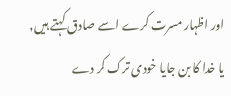اور اظہار مسرت کرے اسے صادق کہتے ہیں,
یا خدا کا بن جایا خودی ترک کر دے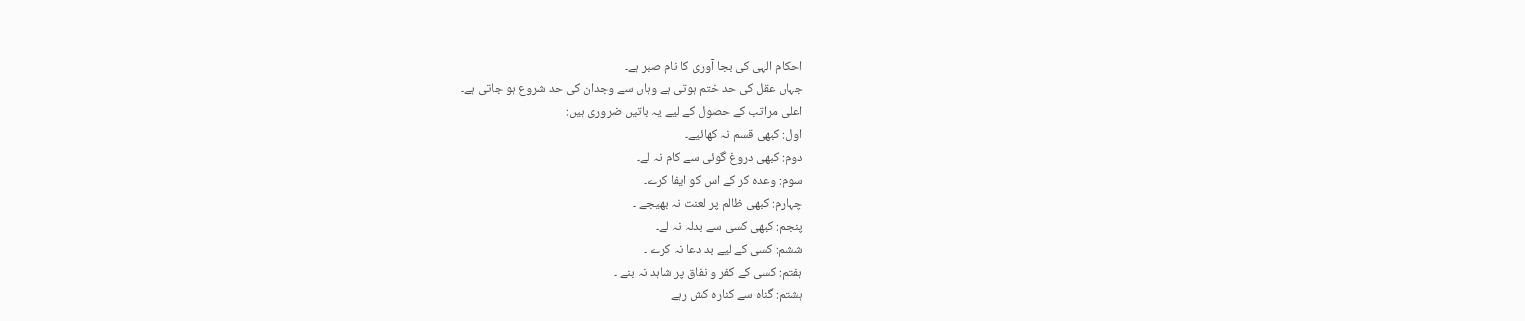احکام الہی کی بجا آوری کا نام صبر ہے۔
جہاں عقل کی حد ختم ہوتی ہے وہاں سے وجدان کی حد شروع ہو جاتی ہے۔
اعلی مراتب کے حصول کے لیے یہ باتیں ضروری ہیں:
اول: کبھی قسم نہ کھائیے۔
دوم: کبھی دروغ گوئی سے کام نہ لے۔
سوم: وعدہ کر کے اس کو ایفا کرے۔
چہارم: کبھی ظالم پر لعنت نہ بھیجے ۔
پنجم: کبھی کسی سے بدلہ نہ لے۔
ششم: کسی کے لیے بد دعا نہ کرے ۔
ہفتم: کسی کے کفر و نفاق پر شاہد نہ بنے ۔
ہشتم: گناہ سے کنارہ کش رہے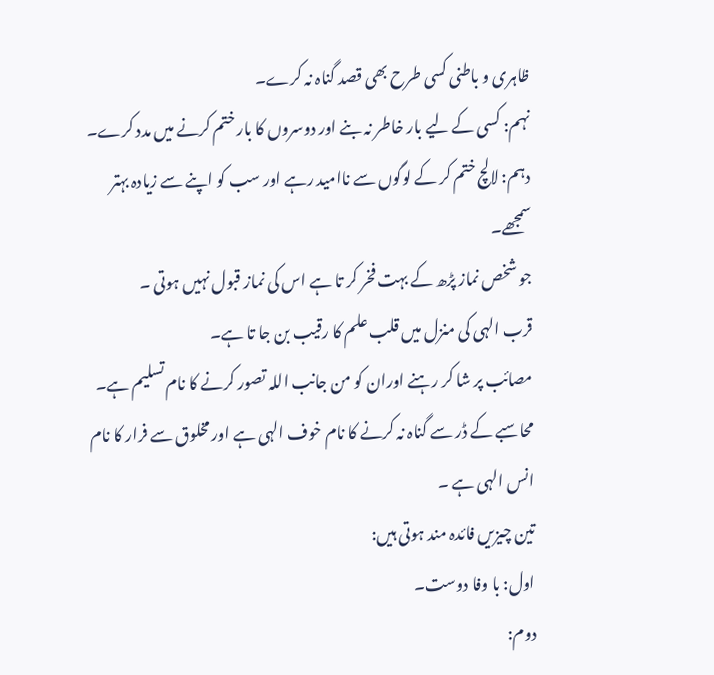ظاہری و باطنی کسی طرح بھی قصد گناہ نہ کرے۔
نہم: کسی کے لیے بار خاطر نہ بنے اور دوسروں کا بار ختم کرنے میں مدد کرے۔
دہم: لالچ ختم کر کے لوگوں سے ناامید رہے اور سب کو اپنے سے زیادہ بہتر سمجھے۔
جو شخص نماز پڑھ کے بہت فخر کر تا ہے اس کی نماز قبول نہیں ہوتی ۔
قرب الہی کی منزل میں قلب علم کا رقیب بن جا تا ہے۔
مصائب پر شا کر رہنے اوران کو من جانب اللہ تصور کرنے کا نام تسلیم ہے۔
محاسبے کے ڈر سے گناہ نہ کرنے کا نام خوف الہی ہے اور مخلوق سے فرار کا نام انس الہی ہے ۔
تین چیزیں فائدہ مند ہوتی ہیں:
اول: با وفا دوست۔
دوم: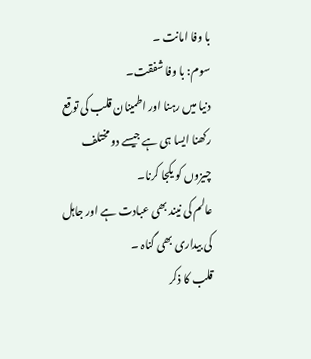با وفا امانت ۔
سوم: با وفا شفقت۔
دنیا میں رہنا اور اطمینان قلب کی توقع رکھنا ایسا ہی ہے جیسے دو مختلف چیزوں کو یکجا کرنا۔
عالم کی نیند بھی عبادت ہے اور جاہل کی بیداری بھی گناہ ۔
قلب کا ذکر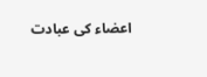اعضاء کی عبادت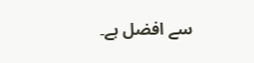سے افضل ہے۔